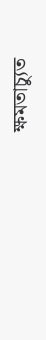ক্ষমতাচ্যুত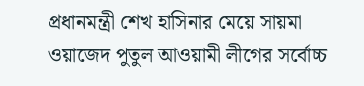প্রধানমন্ত্রী শেখ হাসিনার মেয়ে সায়মা ওয়াজেদ পুতুল আওয়ামী লীগের সর্বোচ্চ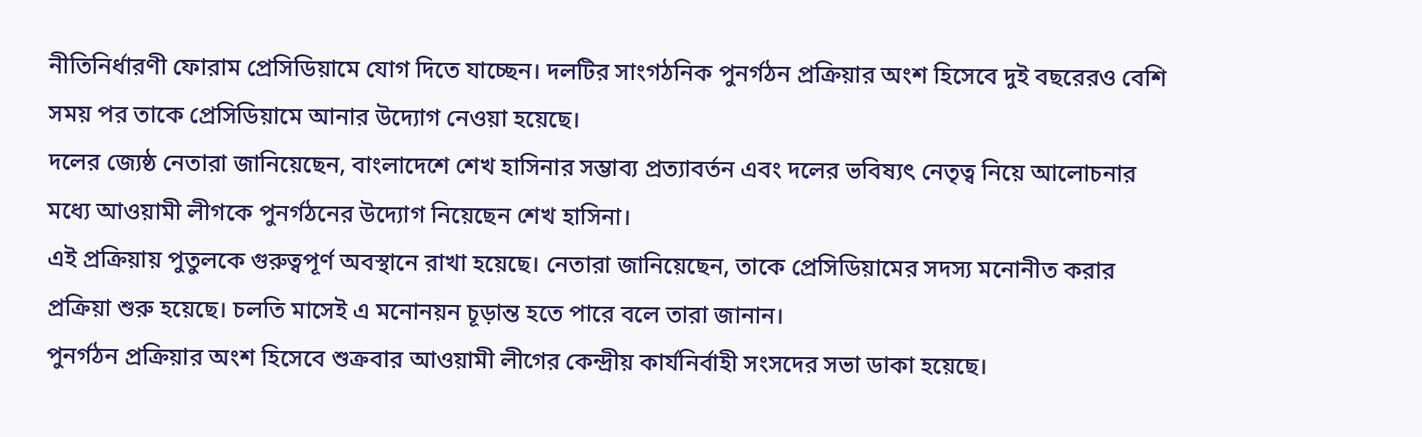নীতিনির্ধারণী ফোরাম প্রেসিডিয়ামে যোগ দিতে যাচ্ছেন। দলটির সাংগঠনিক পুনর্গঠন প্রক্রিয়ার অংশ হিসেবে দুই বছরেরও বেশি সময় পর তাকে প্রেসিডিয়ামে আনার উদ্যোগ নেওয়া হয়েছে।
দলের জ্যেষ্ঠ নেতারা জানিয়েছেন, বাংলাদেশে শেখ হাসিনার সম্ভাব্য প্রত্যাবর্তন এবং দলের ভবিষ্যৎ নেতৃত্ব নিয়ে আলোচনার মধ্যে আওয়ামী লীগকে পুনর্গঠনের উদ্যোগ নিয়েছেন শেখ হাসিনা।
এই প্রক্রিয়ায় পুতুলকে গুরুত্বপূর্ণ অবস্থানে রাখা হয়েছে। নেতারা জানিয়েছেন, তাকে প্রেসিডিয়ামের সদস্য মনোনীত করার প্রক্রিয়া শুরু হয়েছে। চলতি মাসেই এ মনোনয়ন চূড়ান্ত হতে পারে বলে তারা জানান।
পুনর্গঠন প্রক্রিয়ার অংশ হিসেবে শুক্রবার আওয়ামী লীগের কেন্দ্রীয় কার্যনির্বাহী সংসদের সভা ডাকা হয়েছে।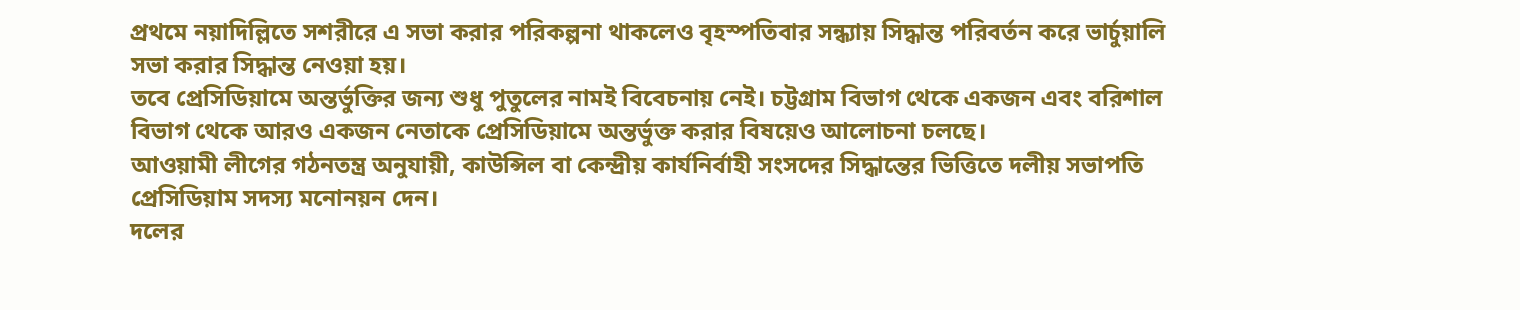প্রথমে নয়াদিল্লিতে সশরীরে এ সভা করার পরিকল্পনা থাকলেও বৃহস্পতিবার সন্ধ্যায় সিদ্ধান্ত পরিবর্তন করে ভার্চুয়ালি সভা করার সিদ্ধান্ত নেওয়া হয়।
তবে প্রেসিডিয়ামে অন্তর্ভুক্তির জন্য শুধু পুতুলের নামই বিবেচনায় নেই। চট্টগ্রাম বিভাগ থেকে একজন এবং বরিশাল বিভাগ থেকে আরও একজন নেতাকে প্রেসিডিয়ামে অন্তর্ভুক্ত করার বিষয়েও আলোচনা চলছে।
আওয়ামী লীগের গঠনতন্ত্র অনুযায়ী, কাউন্সিল বা কেন্দ্রীয় কার্যনির্বাহী সংসদের সিদ্ধান্তের ভিত্তিতে দলীয় সভাপতি প্রেসিডিয়াম সদস্য মনোনয়ন দেন।
দলের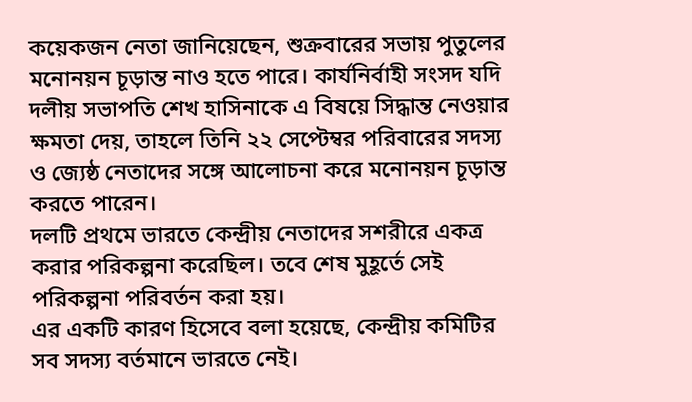কয়েকজন নেতা জানিয়েছেন, শুক্রবারের সভায় পুতুলের মনোনয়ন চূড়ান্ত নাও হতে পারে। কার্যনির্বাহী সংসদ যদি দলীয় সভাপতি শেখ হাসিনাকে এ বিষয়ে সিদ্ধান্ত নেওয়ার ক্ষমতা দেয়, তাহলে তিনি ২২ সেপ্টেম্বর পরিবারের সদস্য ও জ্যেষ্ঠ নেতাদের সঙ্গে আলোচনা করে মনোনয়ন চূড়ান্ত করতে পারেন।
দলটি প্রথমে ভারতে কেন্দ্রীয় নেতাদের সশরীরে একত্র করার পরিকল্পনা করেছিল। তবে শেষ মুহূর্তে সেই পরিকল্পনা পরিবর্তন করা হয়।
এর একটি কারণ হিসেবে বলা হয়েছে, কেন্দ্রীয় কমিটির সব সদস্য বর্তমানে ভারতে নেই।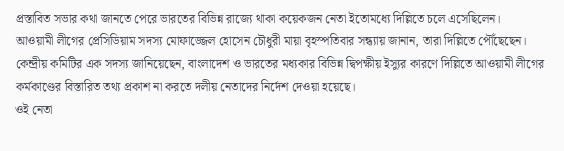প্রস্তাবিত সভার কথা জানতে পেরে ভারতের বিভিন্ন রাজ্যে থাকা কয়েকজন নেতা ইতোমধ্যে দিল্লিতে চলে এসেছিলেন।
আওয়ামী লীগের প্রেসিডিয়াম সদস্য মোফাজ্জেল হোসেন চৌধুরী মায়া বৃহস্পতিবার সন্ধ্যায় জানান, তারা দিল্লিতে পৌঁছেছেন।
কেন্দ্রীয় কমিটির এক সদস্য জানিয়েছেন, বাংলাদেশ ও ভারতের মধ্যকার বিভিন্ন দ্বিপক্ষীয় ইস্যুর কারণে দিল্লিতে আওয়ামী লীগের কর্মকাণ্ডের বিস্তারিত তথ্য প্রকাশ না করতে দলীয় নেতাদের নির্দেশ দেওয়া হয়েছে।
ওই নেতা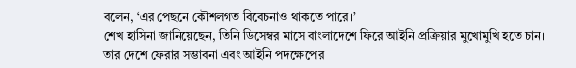বলেন, ‘এর পেছনে কৌশলগত বিবেচনাও থাকতে পারে।’
শেখ হাসিনা জানিয়েছেন, তিনি ডিসেম্বর মাসে বাংলাদেশে ফিরে আইনি প্রক্রিয়ার মুখোমুখি হতে চান।
তার দেশে ফেরার সম্ভাবনা এবং আইনি পদক্ষেপের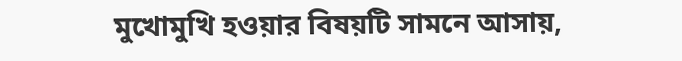মুখোমুখি হওয়ার বিষয়টি সামনে আসায়,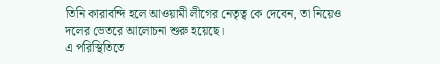তিনি কারাবন্দি হলে আওয়ামী লীগের নেতৃত্ব কে দেবেন, তা নিয়েও দলের ভেতরে আলোচনা শুরু হয়েছে।
এ পরিস্থিতিতে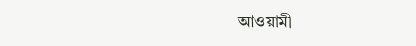আওয়ামী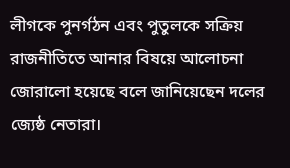লীগকে পুনর্গঠন এবং পুতুলকে সক্রিয় রাজনীতিতে আনার বিষয়ে আলোচনা জোরালো হয়েছে বলে জানিয়েছেন দলের জ্যেষ্ঠ নেতারা।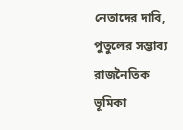নেতাদের দাবি, পুতুলের সম্ভাব্য রাজনৈতিক ভূমিকা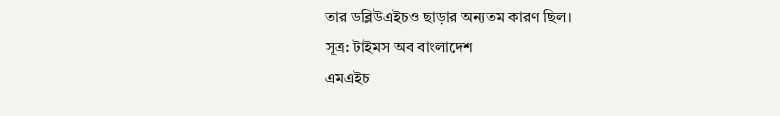তার ডব্লিউএইচও ছাড়ার অন্যতম কারণ ছিল।
সূত্র: টাইমস অব বাংলাদেশ
এমএইচ